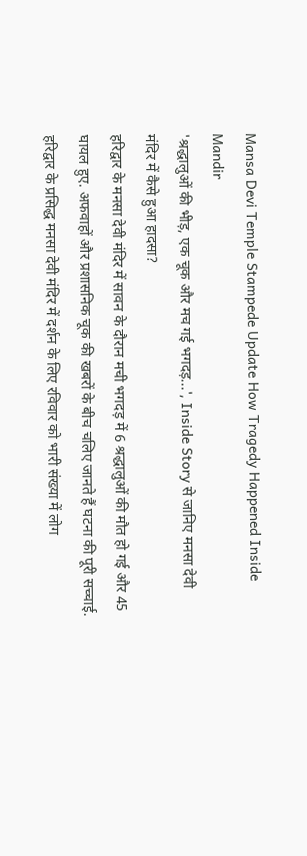Mansa Devi Temple Stampede Update How Tragedy Happened Inside Mandir
'श्रद्धालुओं की भीड़, एक चूक और मच गई भगदड़...', Inside Story से जानिए मनसा देवी मंदिर में कैसे हुआ हादसा?
हरिद्वार के मनसा देवी मंदिर में सावन के दौरान मची भगदड़ में 6 श्रद्धालुओं की मौत हो गई और 45 घायल हुए. अफवाहों और प्रशासनिक चूक की खबरों के बीच चलिए जानते हैं घटना की पूरी सच्चाई.
हरिद्वार के प्रसिद्ध मनसा देवी मंदिर में दर्शन के लिए रविवार को भारी संख्या में लोग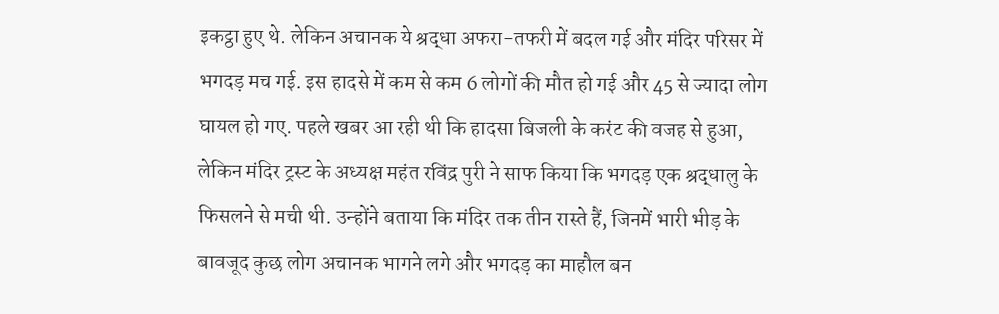इकट्ठा हुए थे. लेकिन अचानक ये श्रद्धा अफरा-तफरी में बदल गई और मंदिर परिसर में भगदड़ मच गई. इस हादसे में कम से कम 6 लोगों की मौत हो गई और 45 से ज्यादा लोग घायल हो गए. पहले खबर आ रही थी कि हादसा बिजली के करंट की वजह से हुआ, लेकिन मंदिर ट्रस्ट के अध्यक्ष महंत रविंद्र पुरी ने साफ किया कि भगदड़ एक श्रद्धालु के फिसलने से मची थी. उन्होंने बताया कि मंदिर तक तीन रास्ते हैं, जिनमें भारी भीड़ के बावजूद कुछ लोग अचानक भागने लगे और भगदड़ का माहौल बन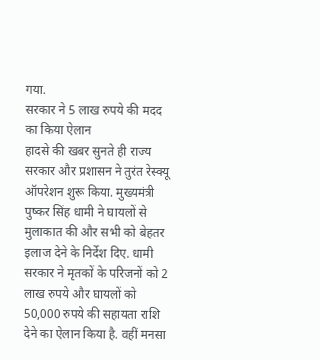गया.
सरकार ने 5 लाख रुपये की मदद का किया ऐलान
हादसे की खबर सुनते ही राज्य सरकार और प्रशासन ने तुरंत रेस्क्यू ऑपरेशन शुरू किया. मुख्यमंत्री पुष्कर सिंह धामी ने घायलों से मुलाकात की और सभी को बेहतर इलाज देने के निर्देश दिए. धामी सरकार ने मृतकों के परिजनों को 2 लाख रुपये और घायलों को 50,000 रुपये की सहायता राशि देने का ऐलान किया है. वहीं मनसा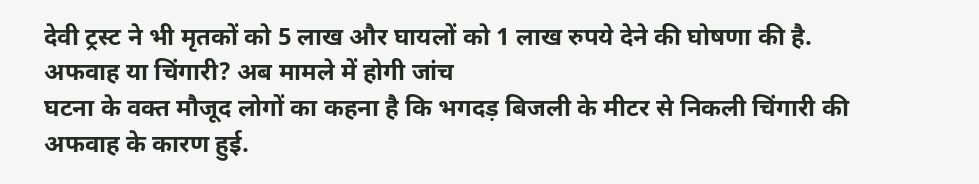देवी ट्रस्ट ने भी मृतकों को 5 लाख और घायलों को 1 लाख रुपये देने की घोषणा की है.
अफवाह या चिंगारी? अब मामले में होगी जांच
घटना के वक्त मौजूद लोगों का कहना है कि भगदड़ बिजली के मीटर से निकली चिंगारी की अफवाह के कारण हुई.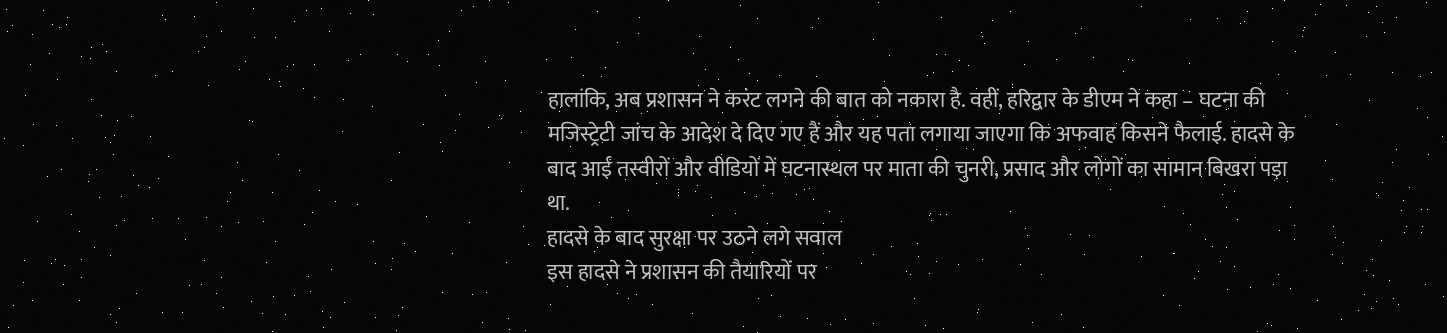हालांकि, अब प्रशासन ने करंट लगने की बात को नकारा है. वहीं, हरिद्वार के डीएम ने कहा – घटना की मजिस्ट्रेटी जांच के आदेश दे दिए गए हैं और यह पता लगाया जाएगा कि अफवाह किसने फैलाई. हादसे के बाद आईं तस्वीरों और वीडियों में घटनास्थल पर माता की चुनरी, प्रसाद और लोगों का सामान बिखरा पड़ा था.
हादसे के बाद सुरक्षा पर उठने लगे सवाल
इस हादसे ने प्रशासन की तैयारियों पर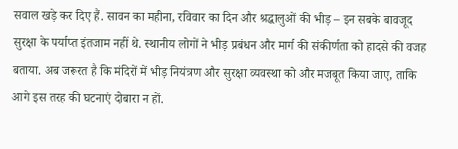सवाल खड़े कर दिए हैं. सावन का महीना, रविवार का दिन और श्रद्धालुओं की भीड़ – इन सबके बावजूद सुरक्षा के पर्याप्त इंतजाम नहीं थे. स्थानीय लोगों ने भीड़ प्रबंधन और मार्ग की संकीर्णता को हादसे की वजह बताया. अब जरूरत है कि मंदिरों में भीड़ नियंत्रण और सुरक्षा व्यवस्था को और मजबूत किया जाए, ताकि आगे इस तरह की घटनाएं दोबारा न हों.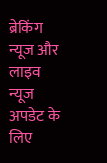ब्रेकिंग न्यूज और लाइव न्यूज अपडेट के लिए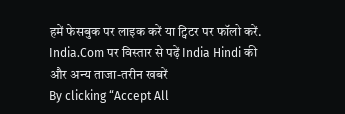हमें फेसबुक पर लाइक करें या ट्विटर पर फॉलो करें. India.Com पर विस्तार से पढ़ें India Hindi की और अन्य ताजा-तरीन खबरें
By clicking “Accept All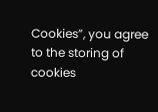Cookies”, you agree to the storing of cookies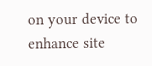on your device to enhance site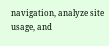navigation, analyze site usage, and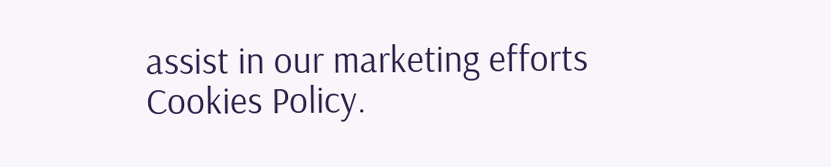assist in our marketing efforts Cookies Policy.